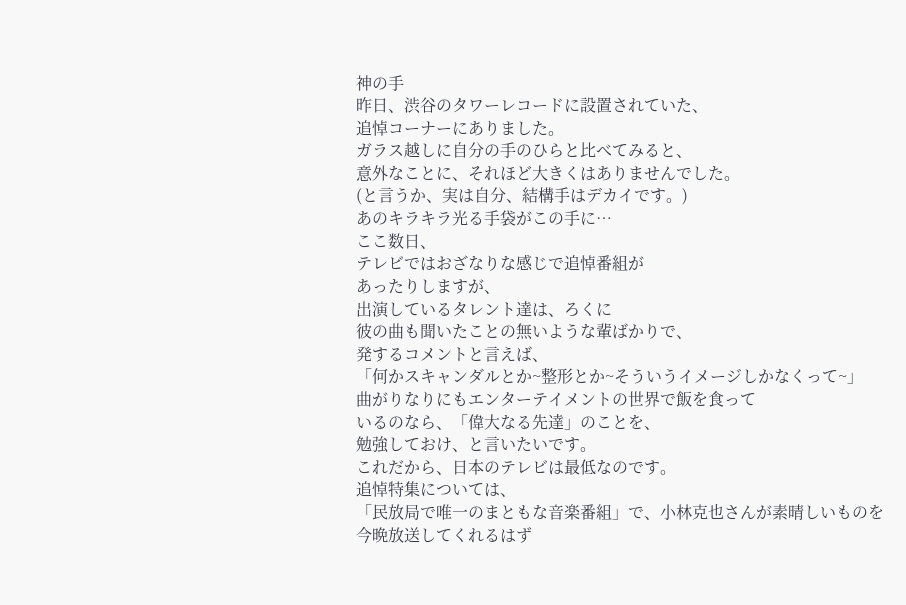神の手
昨日、渋谷のタワーレコードに設置されていた、
追悼コーナーにありました。
ガラス越しに自分の手のひらと比べてみると、
意外なことに、それほど大きくはありませんでした。
(と言うか、実は自分、結構手はデカイです。)
あのキラキラ光る手袋がこの手に…
ここ数日、
テレビではおざなりな感じで追悼番組が
あったりしますが、
出演しているタレント達は、ろくに
彼の曲も聞いたことの無いような輩ばかりで、
発するコメントと言えば、
「何かスキャンダルとか~整形とか~そういうイメージしかなくって~」
曲がりなりにもエンターテイメントの世界で飯を食って
いるのなら、「偉大なる先達」のことを、
勉強しておけ、と言いたいです。
これだから、日本のテレビは最低なのです。
追悼特集については、
「民放局で唯一のまともな音楽番組」で、小林克也さんが素晴しいものを
今晩放送してくれるはず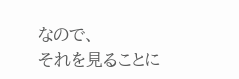なので、
それを見ることに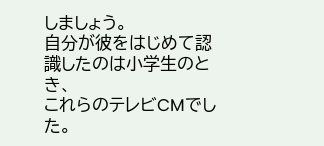しましょう。
自分が彼をはじめて認識したのは小学生のとき、
これらのテレビCMでした。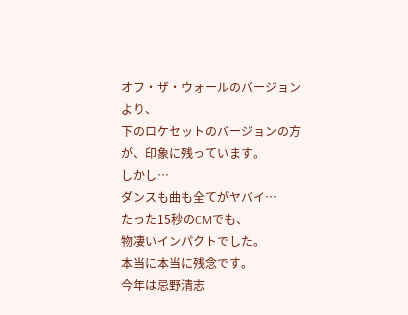オフ・ザ・ウォールのバージョンより、
下のロケセットのバージョンの方が、印象に残っています。
しかし…
ダンスも曲も全てがヤバイ…
たった15秒のCMでも、
物凄いインパクトでした。
本当に本当に残念です。
今年は忌野清志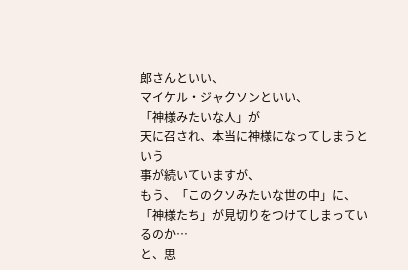郎さんといい、
マイケル・ジャクソンといい、
「神様みたいな人」が
天に召され、本当に神様になってしまうという
事が続いていますが、
もう、「このクソみたいな世の中」に、
「神様たち」が見切りをつけてしまっているのか…
と、思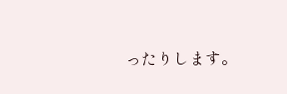ったりします。